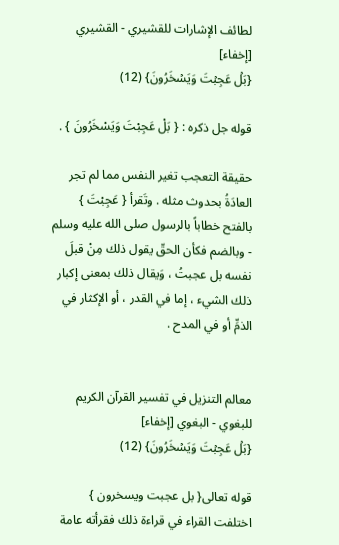لطائف الإشارات للقشيري - القشيري [إخفاء]
{بَلۡ عَجِبۡتَ وَيَسۡخَرُونَ} (12)

قوله جل ذكره : { بَلْ عَجِبْتَ وَيَسْخَرُونَ } .

حقيقة التعجب تغير النفس مما لم تجر العادَةُ بحدوث مثله . وتَقرأ { عَجِبْتَ } بالفتح خطاباً بالرسول صلى الله عليه وسلم - وبالضم فكأن الحقّ يقول ذلك مِنْ قبلَ نفسه بل عجبتُ ، وَيقال ذلك بمعنى إكبار ذلك الشيء ، إما في القدر ، أو الإكثار في الذمِّ أو في المدح .


معالم التنزيل في تفسير القرآن الكريم للبغوي - البغوي [إخفاء]
{بَلۡ عَجِبۡتَ وَيَسۡخَرُونَ} (12)

قوله تعالى{ بل عجبت ويسخرون } اختلفت القراء في قراءة ذلك فقرأته عامة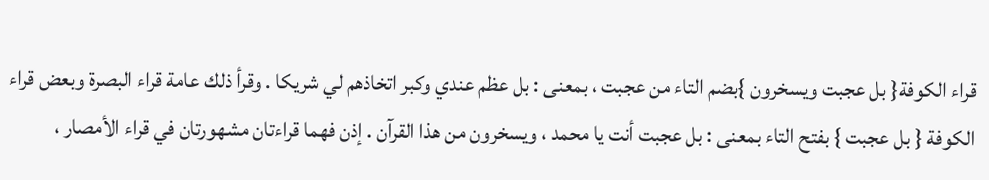قراء الكوفة{ بل عجبت ويسخرون }بضم التاء من عجبت ، بمعنى : بل عظم عندي وكبر اتخاذهم لي شريكا . وقرأ ذلك عامة قراء البصرة وبعض قراء الكوفة { بل عجبت } بفتح التاء بمعنى : بل عجبت أنت يا محمد ، ويسخرون من هذا القرآن . إذن فهما قراءتان مشهورتان في قراء الأمصار ،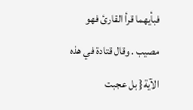فبأيهما قرأ القارئ فهو مصيب . وقال قتادة في هذه الآية{ بل عجبت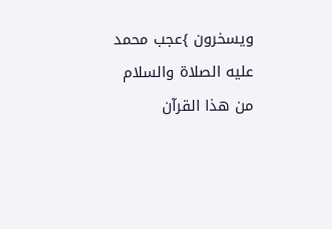ويسخرون }عجب محمد عليه الصلاة والسلام من هذا القرآن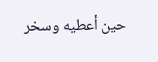حين أعطيه وسخر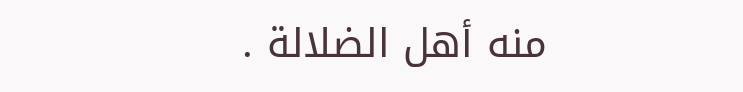منه أهل الضلالة .